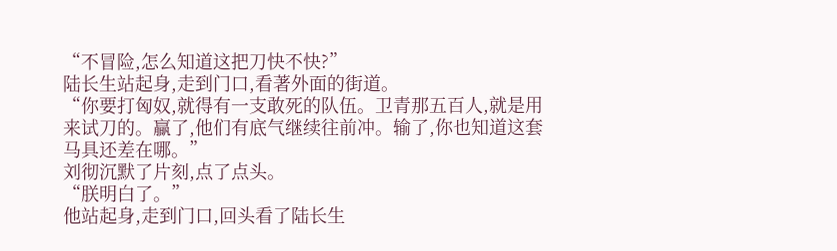“不冒险,怎么知道这把刀快不快?”
陆长生站起身,走到门口,看著外面的街道。
“你要打匈奴,就得有一支敢死的队伍。卫青那五百人,就是用来试刀的。贏了,他们有底气继续往前冲。输了,你也知道这套马具还差在哪。”
刘彻沉默了片刻,点了点头。
“朕明白了。”
他站起身,走到门口,回头看了陆长生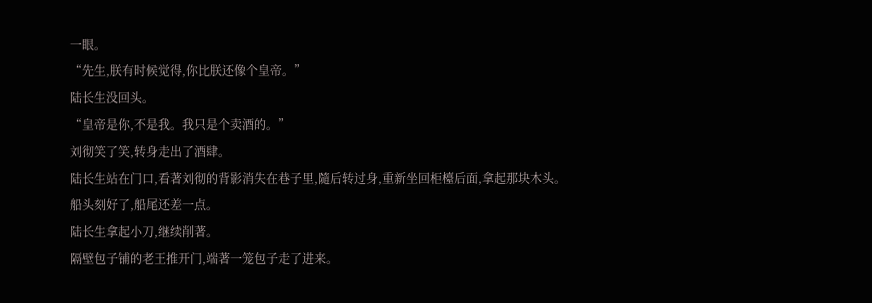一眼。
“先生,朕有时候觉得,你比朕还像个皇帝。”
陆长生没回头。
“皇帝是你,不是我。我只是个卖酒的。”
刘彻笑了笑,转身走出了酒肆。
陆长生站在门口,看著刘彻的背影消失在巷子里,隨后转过身,重新坐回柜檯后面,拿起那块木头。
船头刻好了,船尾还差一点。
陆长生拿起小刀,继续削著。
隔壁包子铺的老王推开门,端著一笼包子走了进来。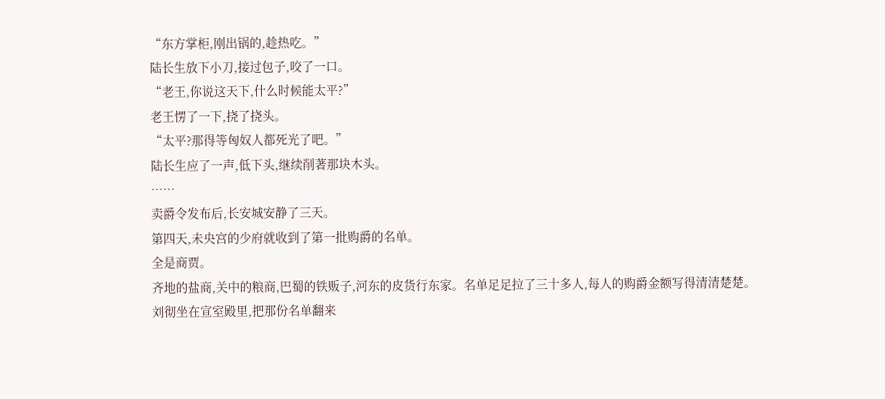“东方掌柜,刚出锅的,趁热吃。”
陆长生放下小刀,接过包子,咬了一口。
“老王,你说这天下,什么时候能太平?”
老王愣了一下,挠了挠头。
“太平?那得等匈奴人都死光了吧。”
陆长生应了一声,低下头,继续削著那块木头。
……
卖爵令发布后,长安城安静了三天。
第四天,未央宫的少府就收到了第一批购爵的名单。
全是商贾。
齐地的盐商,关中的粮商,巴蜀的铁贩子,河东的皮货行东家。名单足足拉了三十多人,每人的购爵金额写得清清楚楚。
刘彻坐在宣室殿里,把那份名单翻来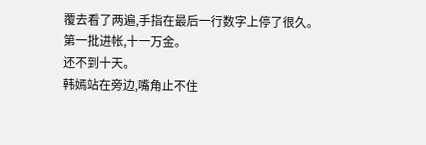覆去看了两遍,手指在最后一行数字上停了很久。
第一批进帐,十一万金。
还不到十天。
韩嫣站在旁边,嘴角止不住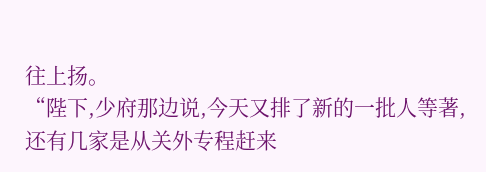往上扬。
“陛下,少府那边说,今天又排了新的一批人等著,还有几家是从关外专程赶来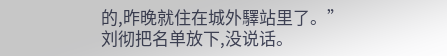的,昨晚就住在城外驛站里了。”
刘彻把名单放下,没说话。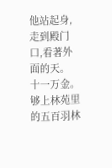他站起身,走到殿门口,看著外面的天。
十一万金。
够上林苑里的五百羽林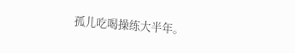孤儿吃喝操练大半年。